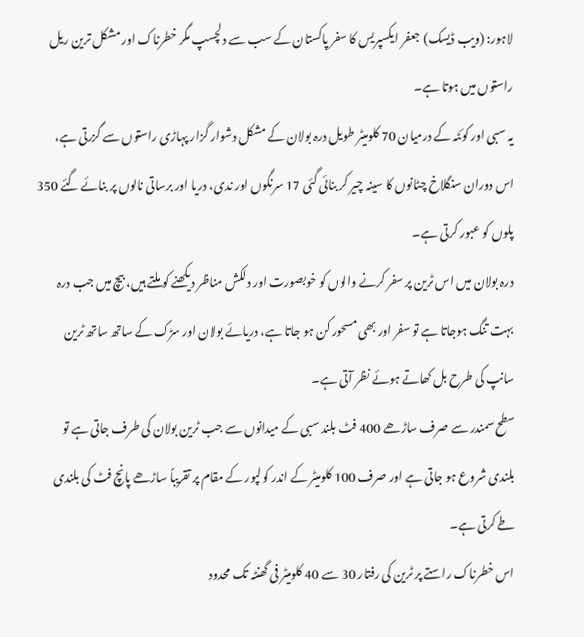لاہور: (ویب ڈیسک) جعفر ایکسپریس کا سفر پاکستان کے سب سے دلچسپ مگر خطرناک اور مشکل ترین ریل راستوں میں ہوتا ہے۔
یہ سبی اور کوئٹہ کے درمیان 70 کلومیٹر طویل درہ بولان کے مشکل دشوار گزار پہاڑی راستوں سے گزرتی ہے، اس دوران سنگلاخ چٹانوں کا سینہ چیر کر بنائی گئی 17 سرنگوں اور ندی، دریا اور برساتی نالوں پر بنائے گئے 350 پلوں کو عبور کرتی ہے۔
درہ بولان میں اس ٹرین پر سفر کرنے والوں کو خوبصورت اور دلکش مناظر دیکھنے کو ملتے ہیں، بیچ میں جب درہ بہت تنگ ہوجاتا ہے تو سفر اور بھی مسحور کن ہو جاتا ہے، دریائے بولان اور سڑک کے ساتھ ساتھ ٹرین سانپ کی طرح بل کھاتے ہوئے نظر آتی ہے۔
سطح سمندر سے صرف ساڑھے 400 فٹ بلند سبی کے میدانوں سے جب ٹرین بولان کی طرف جاتی ہے تو بلندی شروع ہو جاتی ہے اور صرف 100 کلومیٹر کے اندر کولپور کے مقام پر تقریباً ساڑھے پانچ فٹ کی بلندی طے کرتی ہے۔
اس خطرناک راستے پر ٹرین کی رفتار 30 سے 40 کلومیٹر فی گھنٹہ تک محدود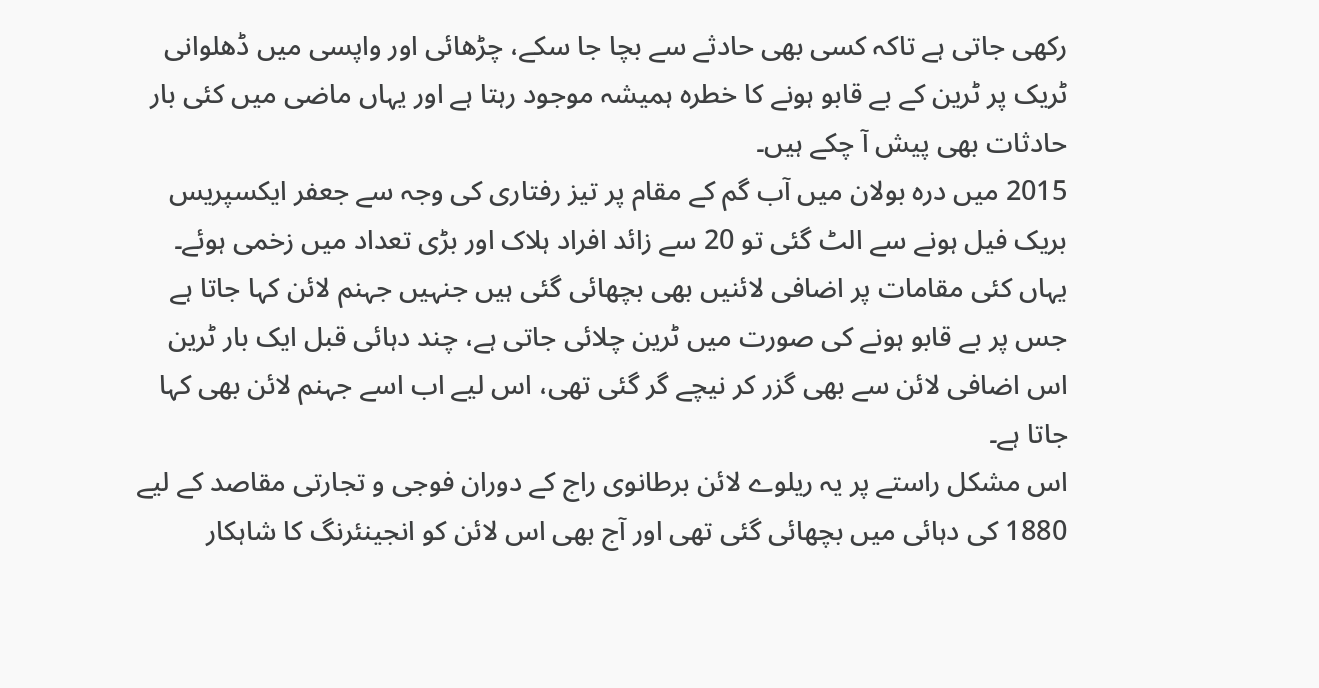رکھی جاتی ہے تاکہ کسی بھی حادثے سے بچا جا سکے، چڑھائی اور واپسی میں ڈھلوانی ٹریک پر ٹرین کے بے قابو ہونے کا خطرہ ہمیشہ موجود رہتا ہے اور یہاں ماضی میں کئی بار حادثات بھی پیش آ چکے ہیں۔
2015 میں درہ بولان میں آب گم کے مقام پر تیز رفتاری کی وجہ سے جعفر ایکسپریس بریک فیل ہونے سے الٹ گئی تو 20 سے زائد افراد ہلاک اور بڑی تعداد میں زخمی ہوئے۔
یہاں کئی مقامات پر اضافی لائنیں بھی بچھائی گئی ہیں جنہیں جہنم لائن کہا جاتا ہے جس پر بے قابو ہونے کی صورت میں ٹرین چلائی جاتی ہے، چند دہائی قبل ایک بار ٹرین اس اضافی لائن سے بھی گزر کر نیچے گر گئی تھی، اس لیے اب اسے جہنم لائن بھی کہا جاتا ہے۔
اس مشکل راستے پر یہ ریلوے لائن برطانوی راج کے دوران فوجی و تجارتی مقاصد کے لیے 1880 کی دہائی میں بچھائی گئی تھی اور آج بھی اس لائن کو انجینئرنگ کا شاہکار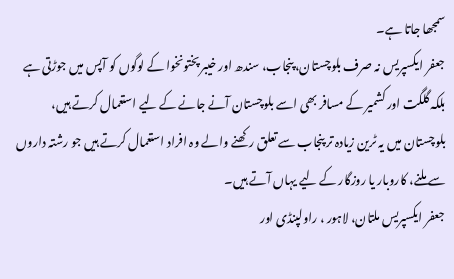سمجھا جاتا ہے۔
جعفر ایکسپریس نہ صرف بلوچستان، پنجاب، سندھ اور خیبر پختونخوا کے لوگوں کو آپس میں جوڑتی ہے بلکہ گلگت اور کشمیر کے مسافر بھی اسے بلوچستان آنے جانے کے لیے استعمال کرتے ہیں، بلوچستان میں یہ ٹرین زیادہ تر پنجاب سے تعلق رکھنے والے وہ افراد استعمال کرتے ہیں جو رشتہ داروں سے ملنے، کاروبار یا روزگار کے لیے یہاں آتے ہیں۔
جعفر ایکسپریس ملتان، لاہور ، راولپنڈی اور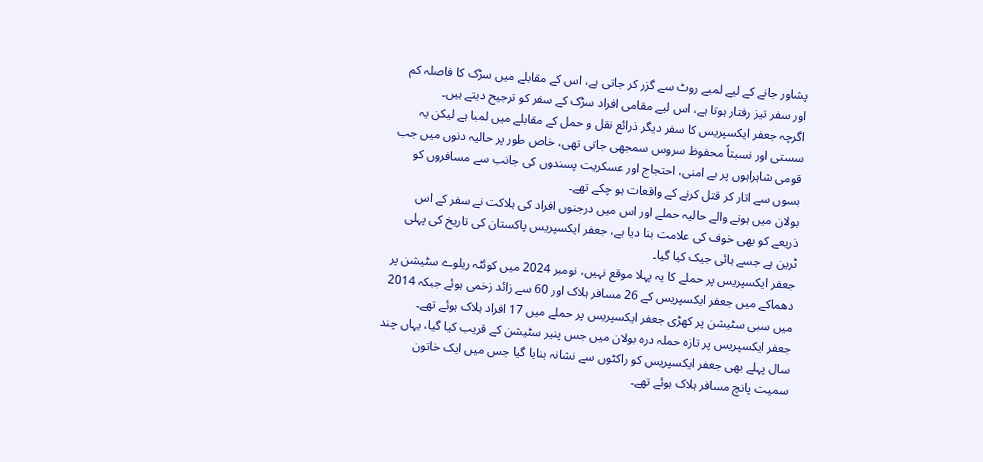پشاور جانے کے لیے لمبے روٹ سے گزر کر جاتی ہے، اس کے مقابلے میں سڑک کا فاصلہ کم اور سفر تیز رفتار ہوتا ہے، اس لیے مقامی افراد سڑک کے سفر کو ترجیح دیتے ہیں۔
اگرچہ جعفر ایکسپریس کا سفر دیگر ذرائع نقل و حمل کے مقابلے میں لمبا ہے لیکن یہ سستی اور نسبتاً محفوظ سروس سمجھی جاتی تھی، خاص طور پر حالیہ دنوں میں جب قومی شاہراہوں پر بے امنی، احتجاج اور عسکریت پسندوں کی جانب سے مسافروں کو بسوں سے اتار کر قتل کرنے کے واقعات ہو چکے تھے۔
بولان میں ہونے والے حالیہ حملے اور اس میں درجنوں افراد کی ہلاکت نے سفر کے اس ذریعے کو بھی خوف کی علامت بنا دیا ہے، جعفر ایکسپریس پاکستان کی تاریخ کی پہلی ٹرین ہے جسے ہائی جیک کیا گیا۔
جعفر ایکسپریس پر حملے کا یہ پہلا موقع نہیں، نومبر 2024 میں کوئٹہ ریلوے سٹیشن پر دھماکے میں جعفر ایکسپریس کے 26 مسافر ہلاک اور 60 سے زائد زخمی ہوئے جبکہ 2014 میں سبی سٹیشن پر کھڑی جعفر ایکسپریس پر حملے میں 17 افراد ہلاک ہوئے تھے۔
جعفر ایکسپریس پر تازہ حملہ درہ بولان میں جس پنیر سٹیشن کے قریب کیا گیا، یہاں چند سال پہلے بھی جعفر ایکسپریس کو راکٹوں سے نشانہ بنایا گیا جس میں ایک خاتون سمیت پانچ مسافر ہلاک ہوئے تھے۔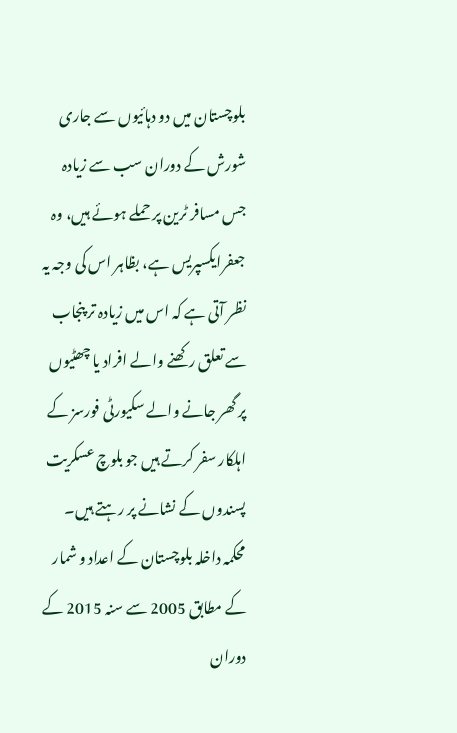بلوچستان میں دو دہائیوں سے جاری شورش کے دوران سب سے زیادہ جس مسافر ٹرین پر حملے ہوئے ہیں، وہ جعفرایکسپریس ہے، بظاہر اس کی وجہ یہ نظر آتی ہے کہ اس میں زیادہ تر پنجاب سے تعلق رکھنے والے افراد یا چھٹیوں پر گھر جانے والے سکیورٹی فورسز کے اہلکار سفر کرتے ہیں جو بلوچ عسکریت پسندوں کے نشانے پر رہتے ہیں۔
محکمہ داخلہ بلوچستان کے اعداد و شمار کے مطابق 2005 سے سنہ 2015 کے دوران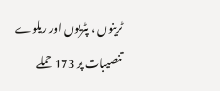ٹرینوں ، پٹریوں اور ریلوے تنصیبات پر 173 حملے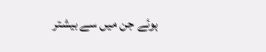ہوئے جن میں سے بیشتر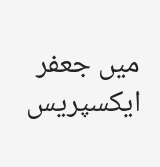میں جعفر ایکسپریس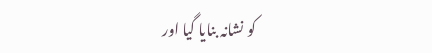کو نشانہ بنایا گیا اور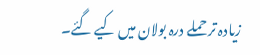زیادہ تر حملے درہ بولان میں کیے گئے۔